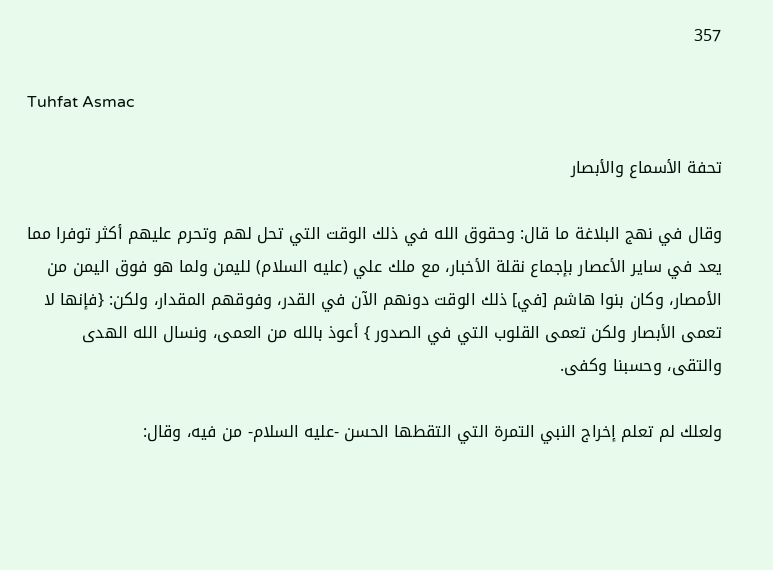357

Tuhfat Asmac

تحفة الأسماع والأبصار

وقال في نهج البلاغة ما قال: وحقوق الله في ذلك الوقت التي تحل لهم وتحرم عليهم أكثر توفرا مما يعد في ساير الأعصار بإجماع نقلة الأخبار، مع ملك علي (عليه السلام) لليمن ولما هو فوق اليمن من الأمصار، وكان بنوا هاشم [في] ذلك الوقت دونهم الآن في القدر، وفوقهم المقدار، ولكن: {فإنها لا تعمى الأبصار ولكن تعمى القلوب التي في الصدور } أعوذ بالله من العمى، ونسال الله الهدى والتقى، وحسبنا وكفى.

ولعلك لم تعلم إخراج النبي التمرة التي التقطها الحسن -عليه السلام- من فيه، وقال: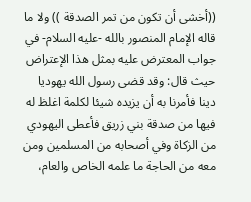((أخشى أن تكون من تمر الصدقة )) ولا ما قاله الإمام المنصور بالله -عليه السلام- في جواب المعترض عليه بمثل هذا الإعتراض حيث قال: وقد قضى رسول الله يهوديا دينا فأمرنا به أن يزيده شيئا لكلمة اغلظ له فيها من صدقة بني زريق فأعطى اليهودي من الزكاة وفي أصحابه من المسلمين ومن معه من الحاجة ما علمه الخاص والعام،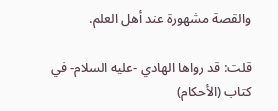والقصة مشهورة عند أهل العلم.

قلت: قد رواها الهادي -عليه السلام- في كتاب (الأحكام)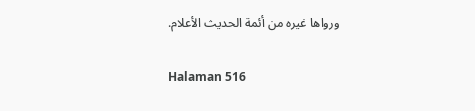ورواها غيره من أئمة الحديث الأعلام.

Halaman 516